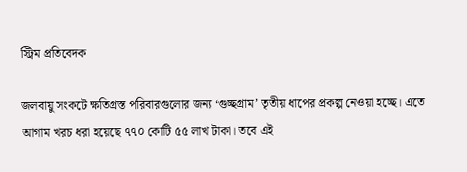স্ট্রিম প্রতিবেদক

জলবায়ু সংকটে ক্ষতিগ্রস্ত পরিবারগুলোর জন্য ‘গুচ্ছগ্রাম’ তৃতীয় ধাপের প্রকল্প নেওয়া হচ্ছে। এতে আগাম খরচ ধরা হয়েছে ৭৭০ কোটি ৫৫ লাখ টাকা। তবে এই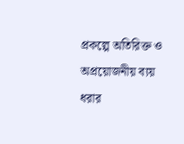প্রকল্পে অতিরিক্ত ও অপ্রয়োজনীয় ব্যয় ধরার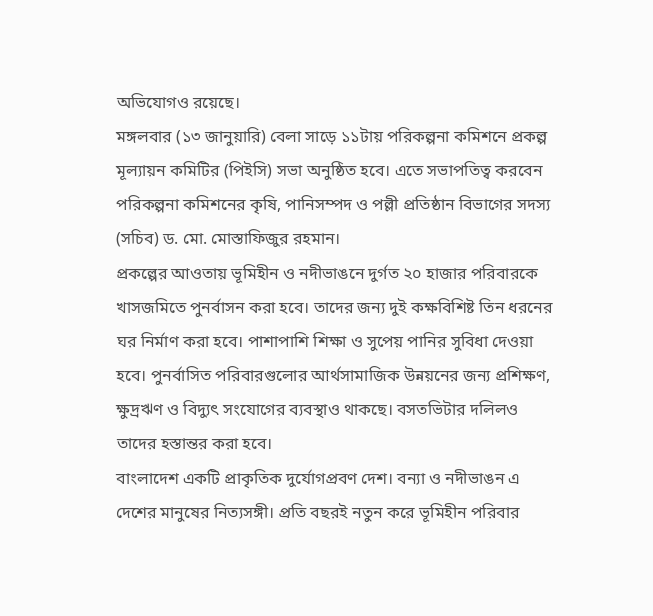অভিযোগও রয়েছে।
মঙ্গলবার (১৩ জানুয়ারি) বেলা সাড়ে ১১টায় পরিকল্পনা কমিশনে প্রকল্প মূল্যায়ন কমিটির (পিইসি) সভা অনুষ্ঠিত হবে। এতে সভাপতিত্ব করবেন পরিকল্পনা কমিশনের কৃষি, পানিসম্পদ ও পল্লী প্রতিষ্ঠান বিভাগের সদস্য (সচিব) ড. মো. মোস্তাফিজুর রহমান।
প্রকল্পের আওতায় ভূমিহীন ও নদীভাঙনে দুর্গত ২০ হাজার পরিবারকে খাসজমিতে পুনর্বাসন করা হবে। তাদের জন্য দুই কক্ষবিশিষ্ট তিন ধরনের ঘর নির্মাণ করা হবে। পাশাপাশি শিক্ষা ও সুপেয় পানির সুবিধা দেওয়া হবে। পুনর্বাসিত পরিবারগুলোর আর্থসামাজিক উন্নয়নের জন্য প্রশিক্ষণ, ক্ষুদ্রঋণ ও বিদ্যুৎ সংযোগের ব্যবস্থাও থাকছে। বসতভিটার দলিলও তাদের হস্তান্তর করা হবে।
বাংলাদেশ একটি প্রাকৃতিক দুর্যোগপ্রবণ দেশ। বন্যা ও নদীভাঙন এ দেশের মানুষের নিত্যসঙ্গী। প্রতি বছরই নতুন করে ভূমিহীন পরিবার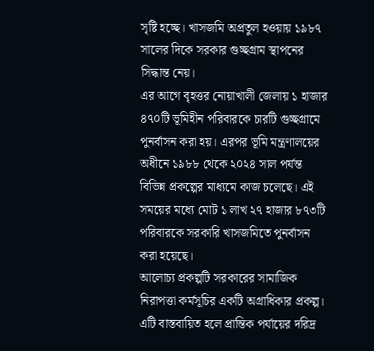সৃষ্টি হচ্ছে। খাসজমি অপ্রতুল হওয়ায় ১৯৮৭ সালের দিকে সরকার গুচ্ছগ্রাম স্থাপনের সিদ্ধান্ত নেয়।
এর আগে বৃহত্তর নোয়াখালী জেলায় ১ হাজার ৪৭০টি ভূমিহীন পরিবারকে চারটি গুচ্ছগ্রামে পুনর্বাসন করা হয়। এরপর ভূমি মন্ত্রণালয়ের অধীনে ১৯৮৮ থেকে ২০২৪ সাল পর্যন্ত বিভিন্ন প্রকল্পের মাধ্যমে কাজ চলেছে। এই সময়ের মধ্যে মোট ১ লাখ ২৭ হাজার ৮৭৩টি পরিবারকে সরকারি খাসজমিতে পুনর্বাসন করা হয়েছে।
আলোচ্য প্রকল্পটি সরকারের সামাজিক নিরাপত্তা কর্মসূচির একটি অগ্রাধিকার প্রকল্প। এটি বাস্তবায়িত হলে প্রান্তিক পর্যায়ের দরিদ্র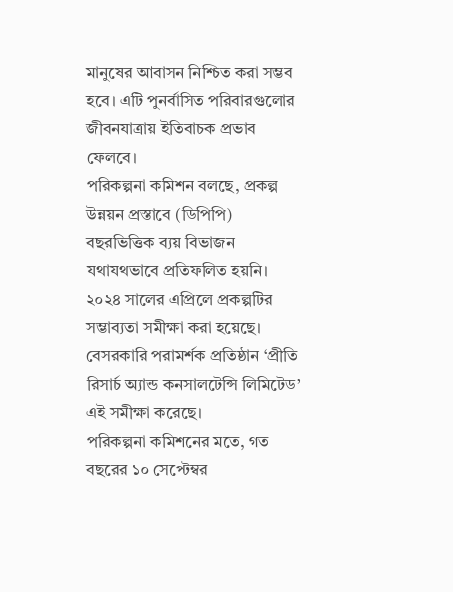মানুষের আবাসন নিশ্চিত করা সম্ভব হবে। এটি পুনর্বাসিত পরিবারগুলোর জীবনযাত্রায় ইতিবাচক প্রভাব ফেলবে।
পরিকল্পনা কমিশন বলছে, প্রকল্প উন্নয়ন প্রস্তাবে (ডিপিপি) বছরভিত্তিক ব্যয় বিভাজন যথাযথভাবে প্রতিফলিত হয়নি। ২০২৪ সালের এপ্রিলে প্রকল্পটির সম্ভাব্যতা সমীক্ষা করা হয়েছে। বেসরকারি পরামর্শক প্রতিষ্ঠান ‘প্রীতি রিসার্চ অ্যান্ড কনসালটেন্সি লিমিটেড’ এই সমীক্ষা করেছে।
পরিকল্পনা কমিশনের মতে, গত বছরের ১০ সেপ্টেম্বর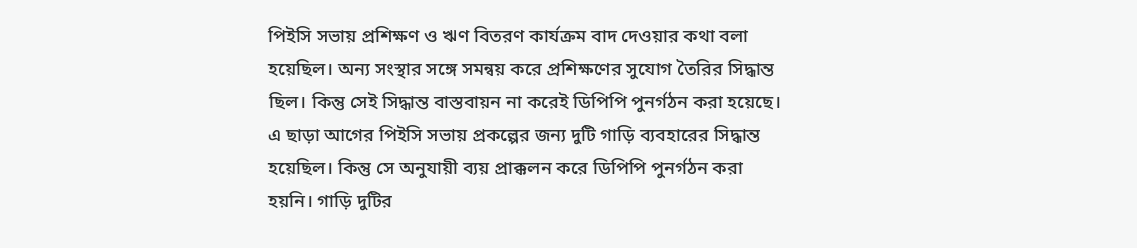পিইসি সভায় প্রশিক্ষণ ও ঋণ বিতরণ কার্যক্রম বাদ দেওয়ার কথা বলা হয়েছিল। অন্য সংস্থার সঙ্গে সমন্বয় করে প্রশিক্ষণের সুযোগ তৈরির সিদ্ধান্ত ছিল। কিন্তু সেই সিদ্ধান্ত বাস্তবায়ন না করেই ডিপিপি পুনর্গঠন করা হয়েছে।
এ ছাড়া আগের পিইসি সভায় প্রকল্পের জন্য দুটি গাড়ি ব্যবহারের সিদ্ধান্ত হয়েছিল। কিন্তু সে অনুযায়ী ব্যয় প্রাক্কলন করে ডিপিপি পুনর্গঠন করা হয়নি। গাড়ি দুটির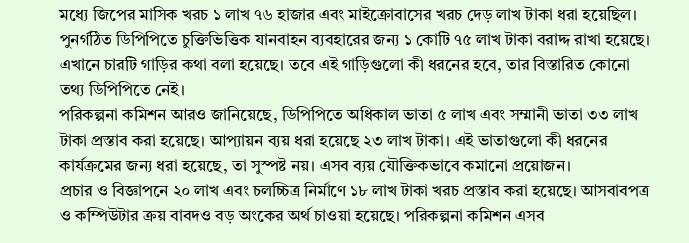মধ্যে জিপের মাসিক খরচ ১ লাখ ৭৬ হাজার এবং মাইক্রোবাসের খরচ দেড় লাখ টাকা ধরা হয়েছিল।
পুনর্গঠিত ডিপিপিতে চুক্তিভিত্তিক যানবাহন ব্যবহারের জন্য ১ কোটি ৭৫ লাখ টাকা বরাদ্দ রাখা হয়েছে। এখানে চারটি গাড়ির কথা বলা হয়েছে। তবে এই গাড়িগুলো কী ধরনের হবে, তার বিস্তারিত কোনো তথ্য ডিপিপিতে নেই।
পরিকল্পনা কমিশন আরও জানিয়েছে, ডিপিপিতে অধিকাল ভাতা ৫ লাখ এবং সম্মানী ভাতা ৩৩ লাখ টাকা প্রস্তাব করা হয়েছে। আপ্যায়ন ব্যয় ধরা হয়েছে ২৩ লাখ টাকা। এই ভাতাগুলো কী ধরনের কার্যক্রমের জন্য ধরা হয়েছে, তা সুস্পষ্ট নয়। এসব ব্যয় যৌক্তিকভাবে কমানো প্রয়োজন।
প্রচার ও বিজ্ঞাপনে ২০ লাখ এবং চলচ্চিত্র নির্মাণে ১৮ লাখ টাকা খরচ প্রস্তাব করা হয়েছে। আসবাবপত্র ও কম্পিউটার ক্রয় বাবদও বড় অংকের অর্থ চাওয়া হয়েছে। পরিকল্পনা কমিশন এসব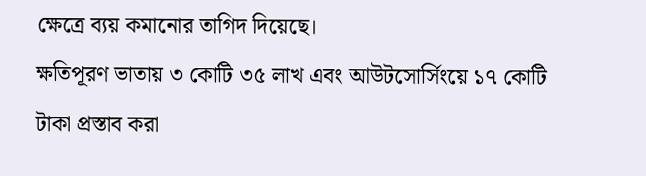ক্ষেত্রে ব্যয় কমানোর তাগিদ দিয়েছে।
ক্ষতিপূরণ ভাতায় ৩ কোটি ৩৫ লাখ এবং আউটসোর্সিংয়ে ১৭ কোটি টাকা প্রস্তাব করা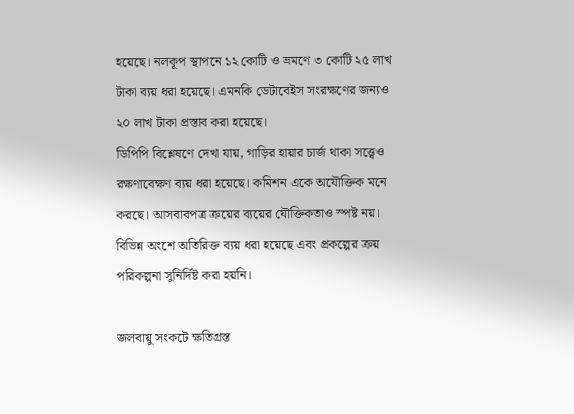হয়েছে। নলকূপ স্থাপনে ১২ কোটি ও ভ্রমণে ৩ কোটি ২৫ লাখ টাকা ব্যয় ধরা হয়েছে। এমনকি ডেটাবেইস সংরক্ষণের জন্যও ২০ লাখ টাকা প্রস্তাব করা হয়েছে।
ডিপিপি বিশ্লেষণে দেখা যায়, গাড়ির হায়ার চার্জ থাকা সত্ত্বেও রক্ষণাবেক্ষণ ব্যয় ধরা হয়েছে। কমিশন একে অযৌক্তিক মনে করছে। আসবাবপত্র ক্রয়ের ব্যয়ের যৌক্তিকতাও স্পষ্ট নয়। বিভিন্ন অংশে অতিরিক্ত ব্যয় ধরা হয়েছে এবং প্রকল্পের ক্রয় পরিকল্পনা সুনির্দিষ্ট করা হয়নি।

জলবায়ু সংকটে ক্ষতিগ্রস্ত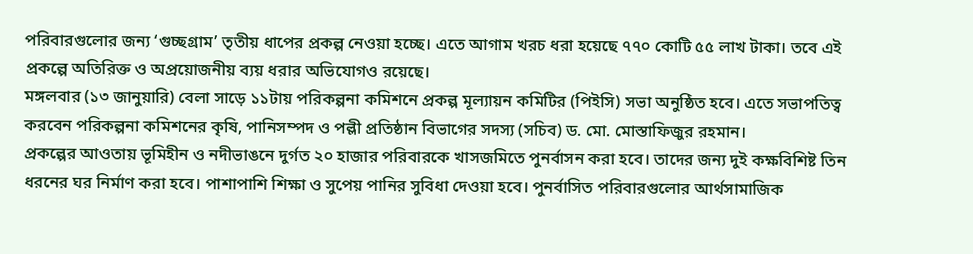পরিবারগুলোর জন্য ‘গুচ্ছগ্রাম’ তৃতীয় ধাপের প্রকল্প নেওয়া হচ্ছে। এতে আগাম খরচ ধরা হয়েছে ৭৭০ কোটি ৫৫ লাখ টাকা। তবে এই প্রকল্পে অতিরিক্ত ও অপ্রয়োজনীয় ব্যয় ধরার অভিযোগও রয়েছে।
মঙ্গলবার (১৩ জানুয়ারি) বেলা সাড়ে ১১টায় পরিকল্পনা কমিশনে প্রকল্প মূল্যায়ন কমিটির (পিইসি) সভা অনুষ্ঠিত হবে। এতে সভাপতিত্ব করবেন পরিকল্পনা কমিশনের কৃষি, পানিসম্পদ ও পল্লী প্রতিষ্ঠান বিভাগের সদস্য (সচিব) ড. মো. মোস্তাফিজুর রহমান।
প্রকল্পের আওতায় ভূমিহীন ও নদীভাঙনে দুর্গত ২০ হাজার পরিবারকে খাসজমিতে পুনর্বাসন করা হবে। তাদের জন্য দুই কক্ষবিশিষ্ট তিন ধরনের ঘর নির্মাণ করা হবে। পাশাপাশি শিক্ষা ও সুপেয় পানির সুবিধা দেওয়া হবে। পুনর্বাসিত পরিবারগুলোর আর্থসামাজিক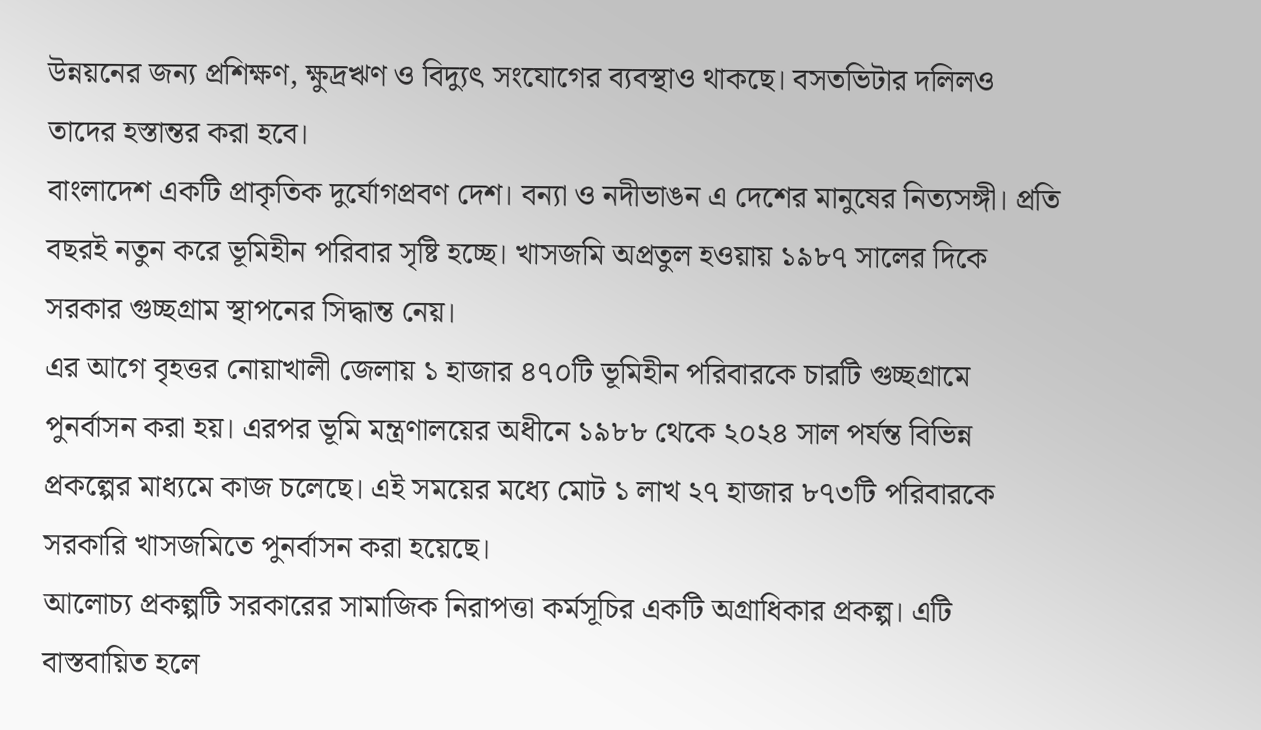উন্নয়নের জন্য প্রশিক্ষণ, ক্ষুদ্রঋণ ও বিদ্যুৎ সংযোগের ব্যবস্থাও থাকছে। বসতভিটার দলিলও তাদের হস্তান্তর করা হবে।
বাংলাদেশ একটি প্রাকৃতিক দুর্যোগপ্রবণ দেশ। বন্যা ও নদীভাঙন এ দেশের মানুষের নিত্যসঙ্গী। প্রতি বছরই নতুন করে ভূমিহীন পরিবার সৃষ্টি হচ্ছে। খাসজমি অপ্রতুল হওয়ায় ১৯৮৭ সালের দিকে সরকার গুচ্ছগ্রাম স্থাপনের সিদ্ধান্ত নেয়।
এর আগে বৃহত্তর নোয়াখালী জেলায় ১ হাজার ৪৭০টি ভূমিহীন পরিবারকে চারটি গুচ্ছগ্রামে পুনর্বাসন করা হয়। এরপর ভূমি মন্ত্রণালয়ের অধীনে ১৯৮৮ থেকে ২০২৪ সাল পর্যন্ত বিভিন্ন প্রকল্পের মাধ্যমে কাজ চলেছে। এই সময়ের মধ্যে মোট ১ লাখ ২৭ হাজার ৮৭৩টি পরিবারকে সরকারি খাসজমিতে পুনর্বাসন করা হয়েছে।
আলোচ্য প্রকল্পটি সরকারের সামাজিক নিরাপত্তা কর্মসূচির একটি অগ্রাধিকার প্রকল্প। এটি বাস্তবায়িত হলে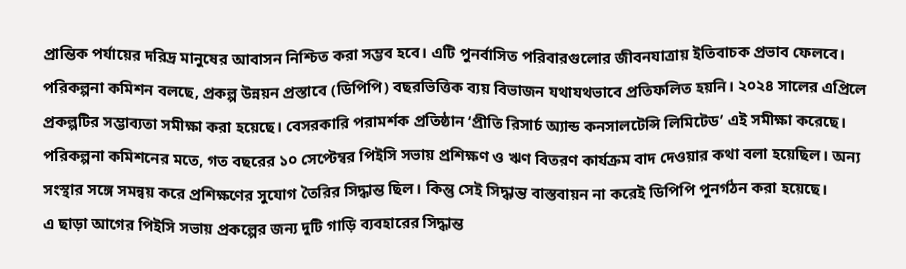প্রান্তিক পর্যায়ের দরিদ্র মানুষের আবাসন নিশ্চিত করা সম্ভব হবে। এটি পুনর্বাসিত পরিবারগুলোর জীবনযাত্রায় ইতিবাচক প্রভাব ফেলবে।
পরিকল্পনা কমিশন বলছে, প্রকল্প উন্নয়ন প্রস্তাবে (ডিপিপি) বছরভিত্তিক ব্যয় বিভাজন যথাযথভাবে প্রতিফলিত হয়নি। ২০২৪ সালের এপ্রিলে প্রকল্পটির সম্ভাব্যতা সমীক্ষা করা হয়েছে। বেসরকারি পরামর্শক প্রতিষ্ঠান ‘প্রীতি রিসার্চ অ্যান্ড কনসালটেন্সি লিমিটেড’ এই সমীক্ষা করেছে।
পরিকল্পনা কমিশনের মতে, গত বছরের ১০ সেপ্টেম্বর পিইসি সভায় প্রশিক্ষণ ও ঋণ বিতরণ কার্যক্রম বাদ দেওয়ার কথা বলা হয়েছিল। অন্য সংস্থার সঙ্গে সমন্বয় করে প্রশিক্ষণের সুযোগ তৈরির সিদ্ধান্ত ছিল। কিন্তু সেই সিদ্ধান্ত বাস্তবায়ন না করেই ডিপিপি পুনর্গঠন করা হয়েছে।
এ ছাড়া আগের পিইসি সভায় প্রকল্পের জন্য দুটি গাড়ি ব্যবহারের সিদ্ধান্ত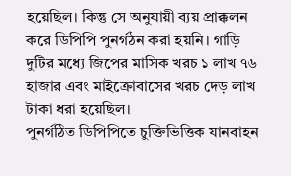হয়েছিল। কিন্তু সে অনুযায়ী ব্যয় প্রাক্কলন করে ডিপিপি পুনর্গঠন করা হয়নি। গাড়ি দুটির মধ্যে জিপের মাসিক খরচ ১ লাখ ৭৬ হাজার এবং মাইক্রোবাসের খরচ দেড় লাখ টাকা ধরা হয়েছিল।
পুনর্গঠিত ডিপিপিতে চুক্তিভিত্তিক যানবাহন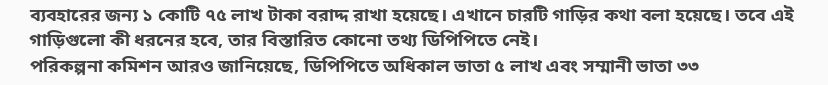ব্যবহারের জন্য ১ কোটি ৭৫ লাখ টাকা বরাদ্দ রাখা হয়েছে। এখানে চারটি গাড়ির কথা বলা হয়েছে। তবে এই গাড়িগুলো কী ধরনের হবে, তার বিস্তারিত কোনো তথ্য ডিপিপিতে নেই।
পরিকল্পনা কমিশন আরও জানিয়েছে, ডিপিপিতে অধিকাল ভাতা ৫ লাখ এবং সম্মানী ভাতা ৩৩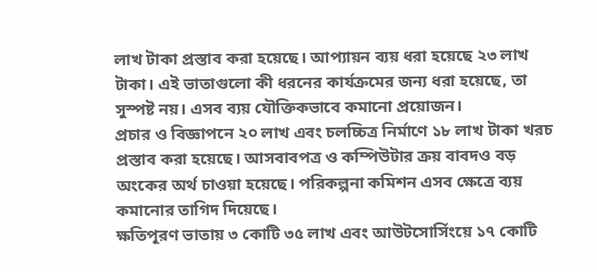লাখ টাকা প্রস্তাব করা হয়েছে। আপ্যায়ন ব্যয় ধরা হয়েছে ২৩ লাখ টাকা। এই ভাতাগুলো কী ধরনের কার্যক্রমের জন্য ধরা হয়েছে, তা সুস্পষ্ট নয়। এসব ব্যয় যৌক্তিকভাবে কমানো প্রয়োজন।
প্রচার ও বিজ্ঞাপনে ২০ লাখ এবং চলচ্চিত্র নির্মাণে ১৮ লাখ টাকা খরচ প্রস্তাব করা হয়েছে। আসবাবপত্র ও কম্পিউটার ক্রয় বাবদও বড় অংকের অর্থ চাওয়া হয়েছে। পরিকল্পনা কমিশন এসব ক্ষেত্রে ব্যয় কমানোর তাগিদ দিয়েছে।
ক্ষতিপূরণ ভাতায় ৩ কোটি ৩৫ লাখ এবং আউটসোর্সিংয়ে ১৭ কোটি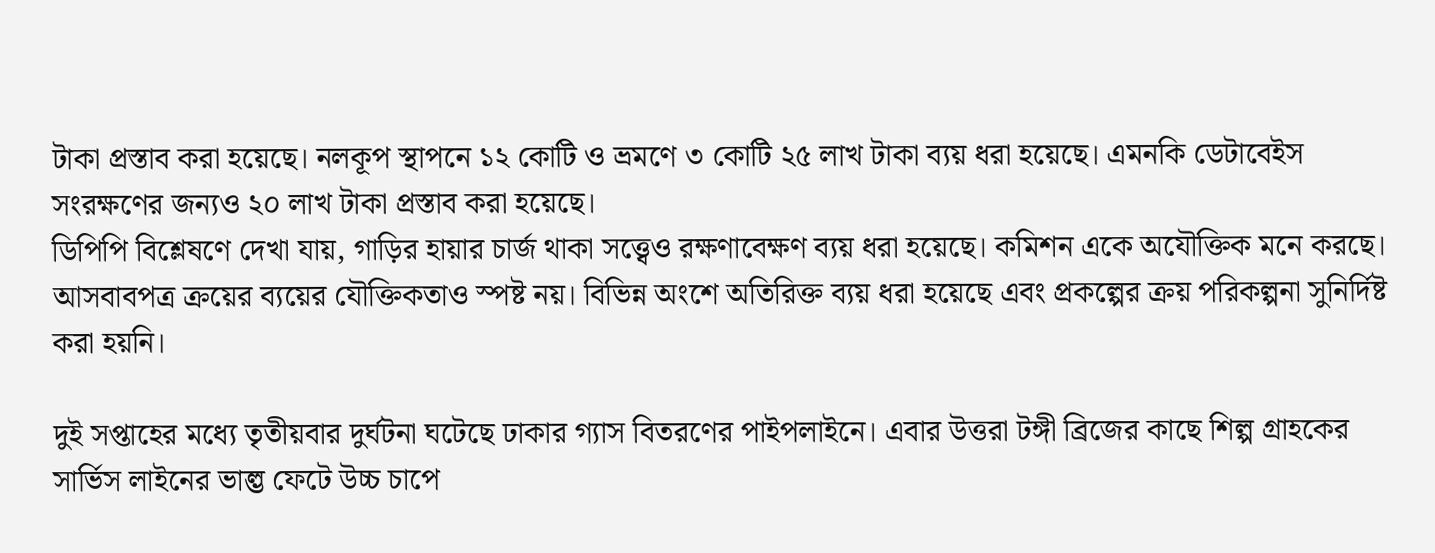টাকা প্রস্তাব করা হয়েছে। নলকূপ স্থাপনে ১২ কোটি ও ভ্রমণে ৩ কোটি ২৫ লাখ টাকা ব্যয় ধরা হয়েছে। এমনকি ডেটাবেইস সংরক্ষণের জন্যও ২০ লাখ টাকা প্রস্তাব করা হয়েছে।
ডিপিপি বিশ্লেষণে দেখা যায়, গাড়ির হায়ার চার্জ থাকা সত্ত্বেও রক্ষণাবেক্ষণ ব্যয় ধরা হয়েছে। কমিশন একে অযৌক্তিক মনে করছে। আসবাবপত্র ক্রয়ের ব্যয়ের যৌক্তিকতাও স্পষ্ট নয়। বিভিন্ন অংশে অতিরিক্ত ব্যয় ধরা হয়েছে এবং প্রকল্পের ক্রয় পরিকল্পনা সুনির্দিষ্ট করা হয়নি।

দুই সপ্তাহের মধ্যে তৃতীয়বার দুর্ঘটনা ঘটেছে ঢাকার গ্যাস বিতরণের পাইপলাইনে। এবার উত্তরা টঙ্গী ব্রিজের কাছে শিল্প গ্রাহকের সার্ভিস লাইনের ভাল্ভ ফেটে উচ্চ চাপে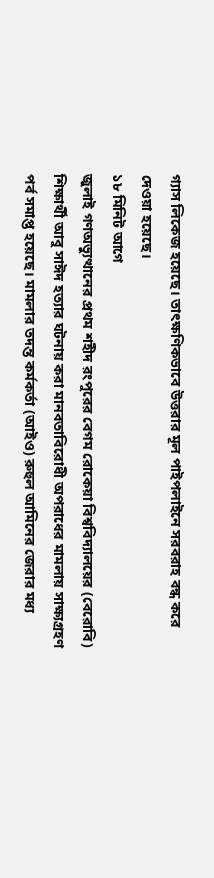গ্যাস লিকেজ হয়েছে। তাৎক্ষণিকভাবে উত্তরার মূল পাইপলাইনে সরবরাহ বন্ধ করে দেওয়া হয়েছে।
১৮ মিনিট আগে
জুলাই গণঅভ্যুত্থানের প্রথম শহীদ রংপুরের বেগম রোকেয়া বিশ্ববিদ্যালয়ের (বেরোবি) শিক্ষার্থী আবু সাঈদ হত্যার ঘটনায় করা মানবতাবিরোধী অপরাধের মামলায় সাক্ষ্যগ্রহণ পর্ব সমাপ্ত হয়েছে। মামলার তদন্ত কর্মকর্তা (আইও) রুহুল আমিনের জেরার মধ্য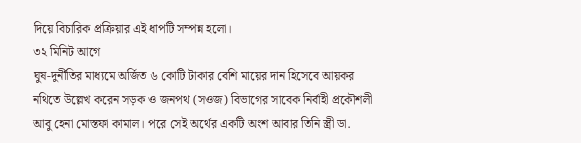দিয়ে বিচারিক প্রক্রিয়ার এই ধাপটি সম্পন্ন হলো।
৩২ মিনিট আগে
ঘুষ-দুর্নীতির মাধ্যমে অর্জিত ৬ কোটি টাকার বেশি মায়ের দান হিসেবে আয়কর নথিতে উল্লেখ করেন সড়ক ও জনপথ (সওজ) বিভাগের সাবেক নির্বাহী প্রকৌশলী আবু হেনা মোস্তফা কামাল। পরে সেই অর্থের একটি অংশ আবার তিনি স্ত্রী ডা.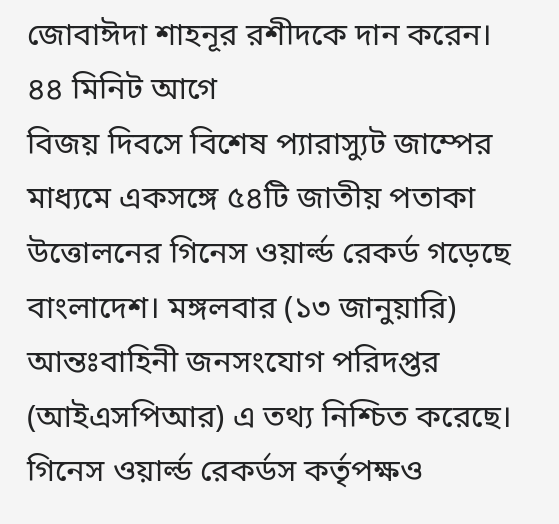জোবাঈদা শাহনূর রশীদকে দান করেন।
৪৪ মিনিট আগে
বিজয় দিবসে বিশেষ প্যারাস্যুট জাম্পের মাধ্যমে একসঙ্গে ৫৪টি জাতীয় পতাকা উত্তোলনের গিনেস ওয়ার্ল্ড রেকর্ড গড়েছে বাংলাদেশ। মঙ্গলবার (১৩ জানুয়ারি) আন্তঃবাহিনী জনসংযোগ পরিদপ্তর (আইএসপিআর) এ তথ্য নিশ্চিত করেছে। গিনেস ওয়ার্ল্ড রেকর্ডস কর্তৃপক্ষও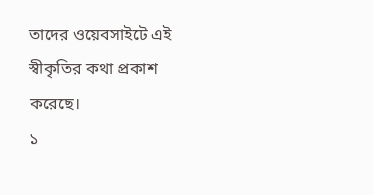তাদের ওয়েবসাইটে এই স্বীকৃতির কথা প্রকাশ করেছে।
১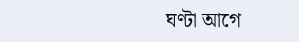ঘণ্টা আগে